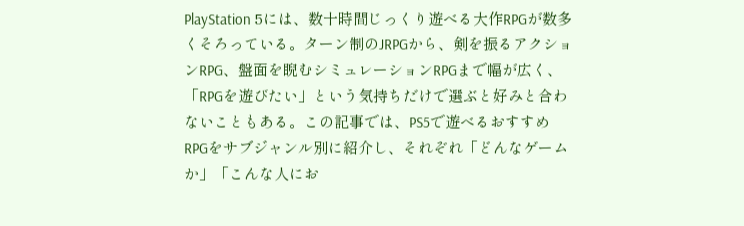PlayStation 5には、数十時間じっくり遊べる大作RPGが数多くそろっている。ターン制のJRPGから、剣を振るアクションRPG、盤面を睨むシミュレーションRPGまで幅が広く、「RPGを遊びたい」という気持ちだけで選ぶと好みと合わないこともある。この記事では、PS5で遊べるおすすめRPGをサブジャンル別に紹介し、それぞれ「どんなゲームか」「こんな人にお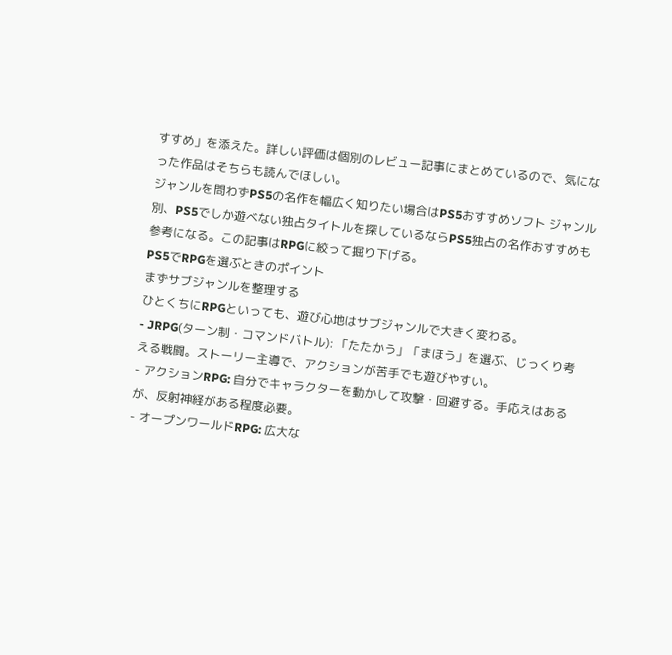すすめ」を添えた。詳しい評価は個別のレビュー記事にまとめているので、気になった作品はそちらも読んでほしい。
ジャンルを問わずPS5の名作を幅広く知りたい場合はPS5おすすめソフト ジャンル別、PS5でしか遊べない独占タイトルを探しているならPS5独占の名作おすすめも参考になる。この記事はRPGに絞って掘り下げる。
PS5でRPGを選ぶときのポイント
まずサブジャンルを整理する
ひとくちにRPGといっても、遊び心地はサブジャンルで大きく変わる。
- JRPG(ターン制・コマンドバトル): 「たたかう」「まほう」を選ぶ、じっくり考える戦闘。ストーリー主導で、アクションが苦手でも遊びやすい。
- アクションRPG: 自分でキャラクターを動かして攻撃・回避する。手応えはあるが、反射神経がある程度必要。
- オープンワールドRPG: 広大な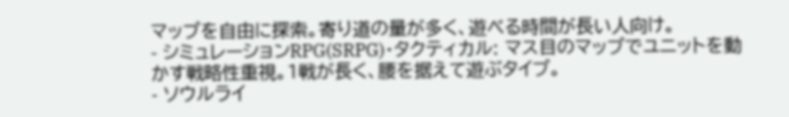マップを自由に探索。寄り道の量が多く、遊べる時間が長い人向け。
- シミュレーションRPG(SRPG)・タクティカル: マス目のマップでユニットを動かす戦略性重視。1戦が長く、腰を据えて遊ぶタイプ。
- ソウルライ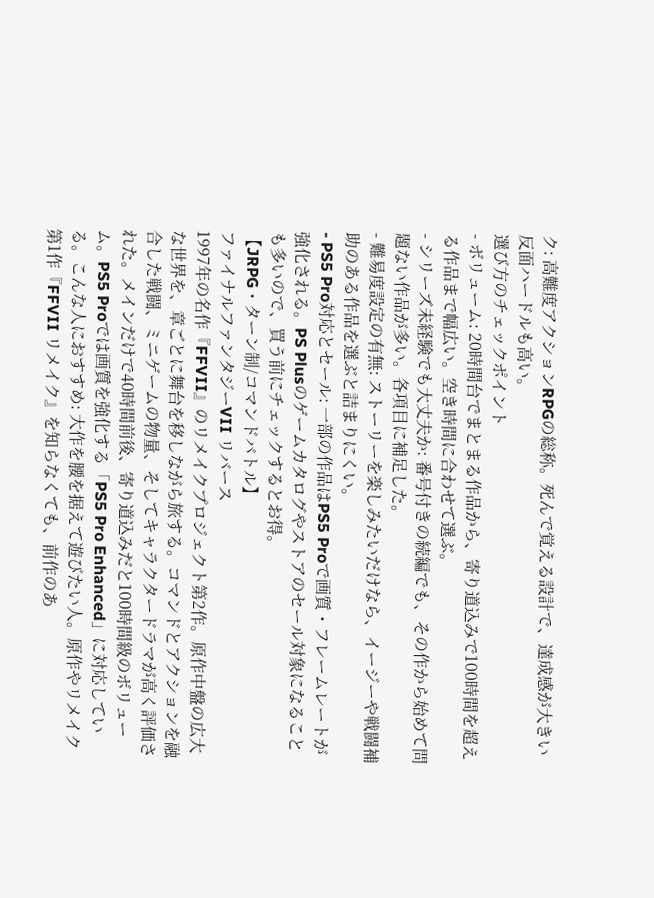ク: 高難度アクションRPGの総称。死んで覚える設計で、達成感が大きい反面ハードルも高い。
選び方のチェックポイント
- ボリューム: 20時間台でまとまる作品から、寄り道込みで100時間を超える作品まで幅広い。空き時間に合わせて選ぶ。
- シリーズ未経験でも大丈夫か: 番号付きの続編でも、その作から始めて問題ない作品が多い。各項目に補足した。
- 難易度設定の有無: ストーリーを楽しみたいだけなら、イージーや戦闘補助のある作品を選ぶと詰まりにくい。
- PS5 Pro対応とセール: 一部の作品はPS5 Proで画質・フレームレートが強化される。PS Plusのゲームカタログやストアのセール対象になることも多いので、買う前にチェックするとお得。
【JRPG・ターン制/コマンドバトル】
ファイナルファンタジーVII リバース
1997年の名作『FFVII』のリメイクプロジェクト第2作。原作中盤の広大な世界を、章ごとに舞台を移しながら旅する。コマンドとアクションを融合した戦闘、ミニゲームの物量、そしてキャラクタードラマが高く評価された。メインだけで40時間前後、寄り道込みだと100時間級のボリューム。PS5 Proでは画質を強化する「PS5 Pro Enhanced」に対応している。こんな人におすすめ: 大作を腰を据えて遊びたい人。原作やリメイク第1作『FFVII リメイク』を知らなくても、前作のあ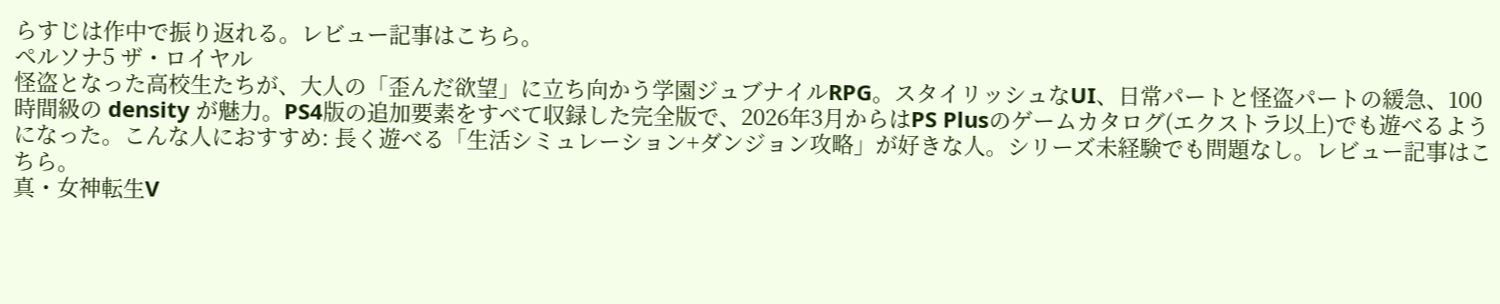らすじは作中で振り返れる。レビュー記事はこちら。
ペルソナ5 ザ・ロイヤル
怪盗となった高校生たちが、大人の「歪んだ欲望」に立ち向かう学園ジュブナイルRPG。スタイリッシュなUI、日常パートと怪盗パートの緩急、100時間級の density が魅力。PS4版の追加要素をすべて収録した完全版で、2026年3月からはPS Plusのゲームカタログ(エクストラ以上)でも遊べるようになった。こんな人におすすめ: 長く遊べる「生活シミュレーション+ダンジョン攻略」が好きな人。シリーズ未経験でも問題なし。レビュー記事はこちら。
真・女神転生V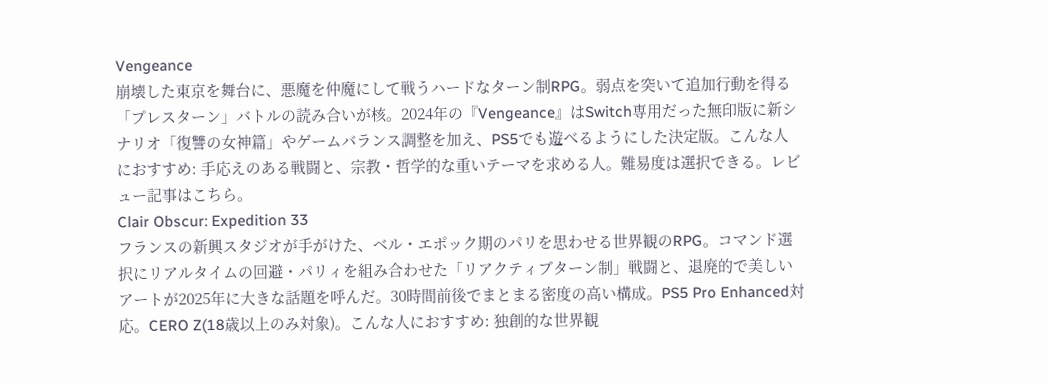Vengeance
崩壊した東京を舞台に、悪魔を仲魔にして戦うハードなターン制RPG。弱点を突いて追加行動を得る「プレスターン」バトルの読み合いが核。2024年の『Vengeance』はSwitch専用だった無印版に新シナリオ「復讐の女神篇」やゲームバランス調整を加え、PS5でも遊べるようにした決定版。こんな人におすすめ: 手応えのある戦闘と、宗教・哲学的な重いテーマを求める人。難易度は選択できる。レビュー記事はこちら。
Clair Obscur: Expedition 33
フランスの新興スタジオが手がけた、ベル・エポック期のパリを思わせる世界観のRPG。コマンド選択にリアルタイムの回避・パリィを組み合わせた「リアクティブターン制」戦闘と、退廃的で美しいアートが2025年に大きな話題を呼んだ。30時間前後でまとまる密度の高い構成。PS5 Pro Enhanced対応。CERO Z(18歳以上のみ対象)。こんな人におすすめ: 独創的な世界観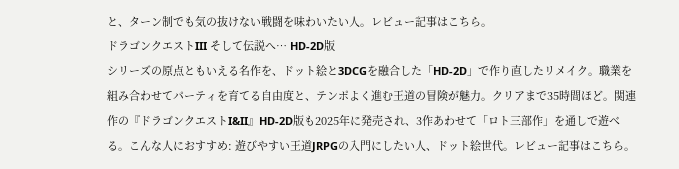と、ターン制でも気の抜けない戦闘を味わいたい人。レビュー記事はこちら。
ドラゴンクエストIII そして伝説へ… HD-2D版
シリーズの原点ともいえる名作を、ドット絵と3DCGを融合した「HD-2D」で作り直したリメイク。職業を組み合わせてパーティを育てる自由度と、テンポよく進む王道の冒険が魅力。クリアまで35時間ほど。関連作の『ドラゴンクエストI&II』HD-2D版も2025年に発売され、3作あわせて「ロト三部作」を通しで遊べる。こんな人におすすめ: 遊びやすい王道JRPGの入門にしたい人、ドット絵世代。レビュー記事はこちら。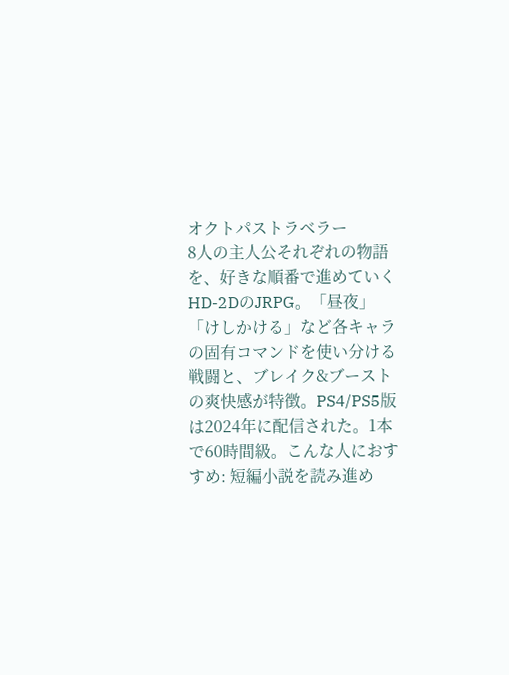オクトパストラベラー
8人の主人公それぞれの物語を、好きな順番で進めていくHD-2DのJRPG。「昼夜」「けしかける」など各キャラの固有コマンドを使い分ける戦闘と、ブレイク&ブーストの爽快感が特徴。PS4/PS5版は2024年に配信された。1本で60時間級。こんな人におすすめ: 短編小説を読み進め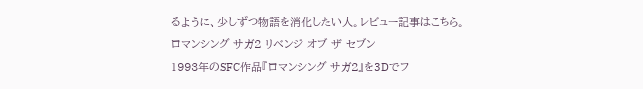るように、少しずつ物語を消化したい人。レビュー記事はこちら。
ロマンシング サガ2 リベンジ オブ ザ セブン
1993年のSFC作品『ロマンシング サガ2』を3Dでフ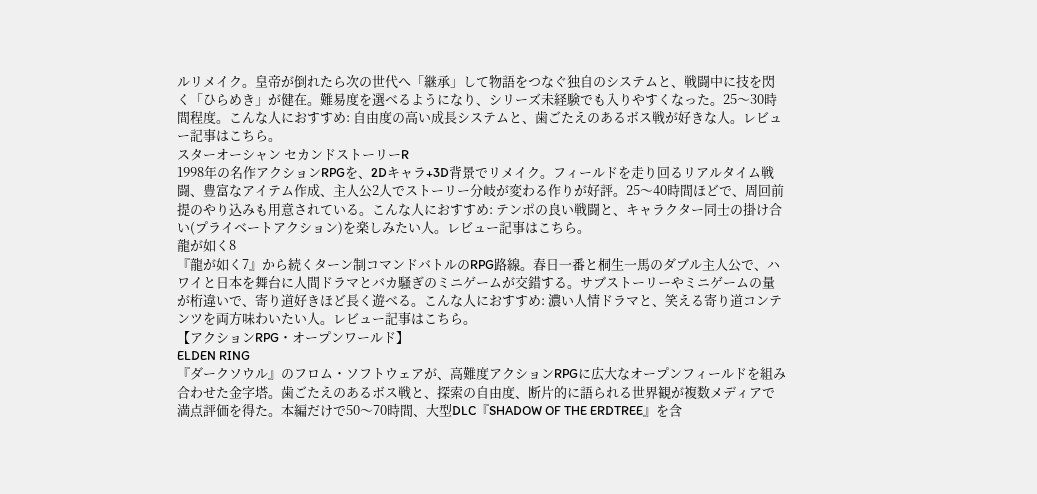ルリメイク。皇帝が倒れたら次の世代へ「継承」して物語をつなぐ独自のシステムと、戦闘中に技を閃く「ひらめき」が健在。難易度を選べるようになり、シリーズ未経験でも入りやすくなった。25〜30時間程度。こんな人におすすめ: 自由度の高い成長システムと、歯ごたえのあるボス戦が好きな人。レビュー記事はこちら。
スターオーシャン セカンドストーリーR
1998年の名作アクションRPGを、2Dキャラ+3D背景でリメイク。フィールドを走り回るリアルタイム戦闘、豊富なアイテム作成、主人公2人でストーリー分岐が変わる作りが好評。25〜40時間ほどで、周回前提のやり込みも用意されている。こんな人におすすめ: テンポの良い戦闘と、キャラクター同士の掛け合い(プライベートアクション)を楽しみたい人。レビュー記事はこちら。
龍が如く8
『龍が如く7』から続くターン制コマンドバトルのRPG路線。春日一番と桐生一馬のダブル主人公で、ハワイと日本を舞台に人間ドラマとバカ騒ぎのミニゲームが交錯する。サブストーリーやミニゲームの量が桁違いで、寄り道好きほど長く遊べる。こんな人におすすめ: 濃い人情ドラマと、笑える寄り道コンテンツを両方味わいたい人。レビュー記事はこちら。
【アクションRPG・オープンワールド】
ELDEN RING
『ダークソウル』のフロム・ソフトウェアが、高難度アクションRPGに広大なオープンフィールドを組み合わせた金字塔。歯ごたえのあるボス戦と、探索の自由度、断片的に語られる世界観が複数メディアで満点評価を得た。本編だけで50〜70時間、大型DLC『SHADOW OF THE ERDTREE』を含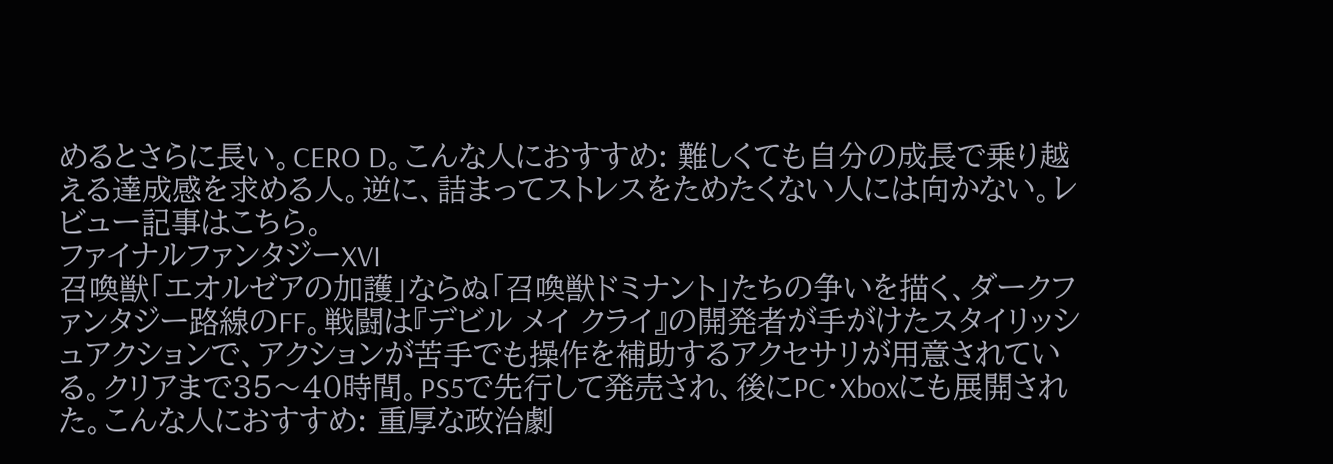めるとさらに長い。CERO D。こんな人におすすめ: 難しくても自分の成長で乗り越える達成感を求める人。逆に、詰まってストレスをためたくない人には向かない。レビュー記事はこちら。
ファイナルファンタジーXVI
召喚獣「エオルゼアの加護」ならぬ「召喚獣ドミナント」たちの争いを描く、ダークファンタジー路線のFF。戦闘は『デビル メイ クライ』の開発者が手がけたスタイリッシュアクションで、アクションが苦手でも操作を補助するアクセサリが用意されている。クリアまで35〜40時間。PS5で先行して発売され、後にPC・Xboxにも展開された。こんな人におすすめ: 重厚な政治劇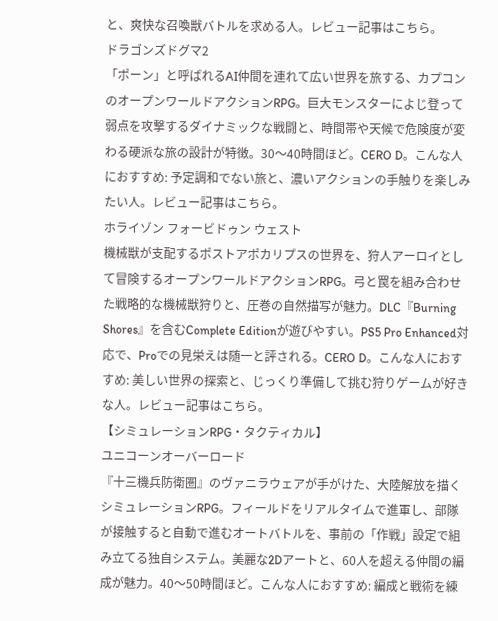と、爽快な召喚獣バトルを求める人。レビュー記事はこちら。
ドラゴンズドグマ2
「ポーン」と呼ばれるAI仲間を連れて広い世界を旅する、カプコンのオープンワールドアクションRPG。巨大モンスターによじ登って弱点を攻撃するダイナミックな戦闘と、時間帯や天候で危険度が変わる硬派な旅の設計が特徴。30〜40時間ほど。CERO D。こんな人におすすめ: 予定調和でない旅と、濃いアクションの手触りを楽しみたい人。レビュー記事はこちら。
ホライゾン フォービドゥン ウェスト
機械獣が支配するポストアポカリプスの世界を、狩人アーロイとして冒険するオープンワールドアクションRPG。弓と罠を組み合わせた戦略的な機械獣狩りと、圧巻の自然描写が魅力。DLC『Burning Shores』を含むComplete Editionが遊びやすい。PS5 Pro Enhanced対応で、Proでの見栄えは随一と評される。CERO D。こんな人におすすめ: 美しい世界の探索と、じっくり準備して挑む狩りゲームが好きな人。レビュー記事はこちら。
【シミュレーションRPG・タクティカル】
ユニコーンオーバーロード
『十三機兵防衛圏』のヴァニラウェアが手がけた、大陸解放を描くシミュレーションRPG。フィールドをリアルタイムで進軍し、部隊が接触すると自動で進むオートバトルを、事前の「作戦」設定で組み立てる独自システム。美麗な2Dアートと、60人を超える仲間の編成が魅力。40〜50時間ほど。こんな人におすすめ: 編成と戦術を練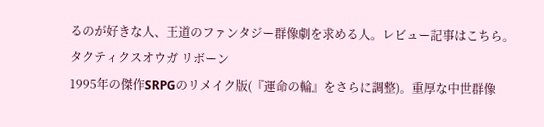るのが好きな人、王道のファンタジー群像劇を求める人。レビュー記事はこちら。
タクティクスオウガ リボーン
1995年の傑作SRPGのリメイク版(『運命の輪』をさらに調整)。重厚な中世群像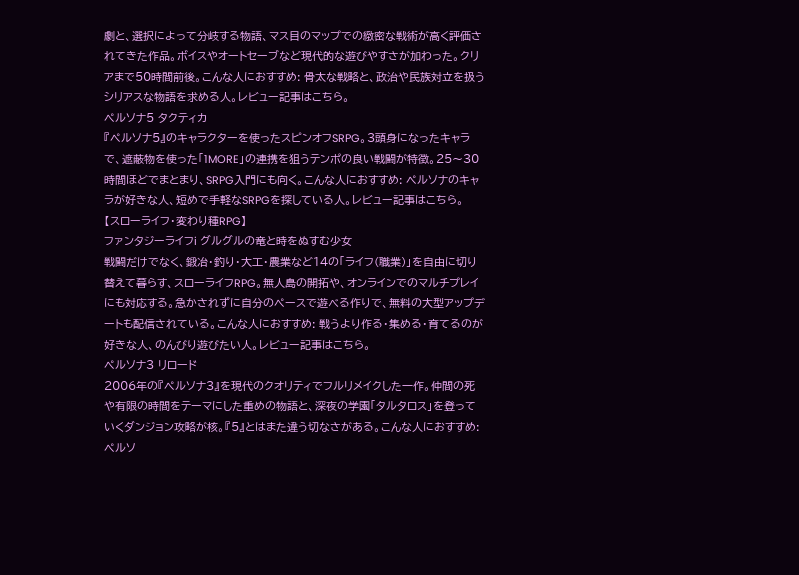劇と、選択によって分岐する物語、マス目のマップでの緻密な戦術が高く評価されてきた作品。ボイスやオートセーブなど現代的な遊びやすさが加わった。クリアまで50時間前後。こんな人におすすめ: 骨太な戦略と、政治や民族対立を扱うシリアスな物語を求める人。レビュー記事はこちら。
ペルソナ5 タクティカ
『ペルソナ5』のキャラクターを使ったスピンオフSRPG。3頭身になったキャラで、遮蔽物を使った「1MORE」の連携を狙うテンポの良い戦闘が特徴。25〜30時間ほどでまとまり、SRPG入門にも向く。こんな人におすすめ: ペルソナのキャラが好きな人、短めで手軽なSRPGを探している人。レビュー記事はこちら。
【スローライフ・変わり種RPG】
ファンタジーライフi グルグルの竜と時をぬすむ少女
戦闘だけでなく、鍛冶・釣り・大工・農業など14の「ライフ(職業)」を自由に切り替えて暮らす、スローライフRPG。無人島の開拓や、オンラインでのマルチプレイにも対応する。急かされずに自分のペースで遊べる作りで、無料の大型アップデートも配信されている。こんな人におすすめ: 戦うより作る・集める・育てるのが好きな人、のんびり遊びたい人。レビュー記事はこちら。
ペルソナ3 リロード
2006年の『ペルソナ3』を現代のクオリティでフルリメイクした一作。仲間の死や有限の時間をテーマにした重めの物語と、深夜の学園「タルタロス」を登っていくダンジョン攻略が核。『5』とはまた違う切なさがある。こんな人におすすめ: ペルソ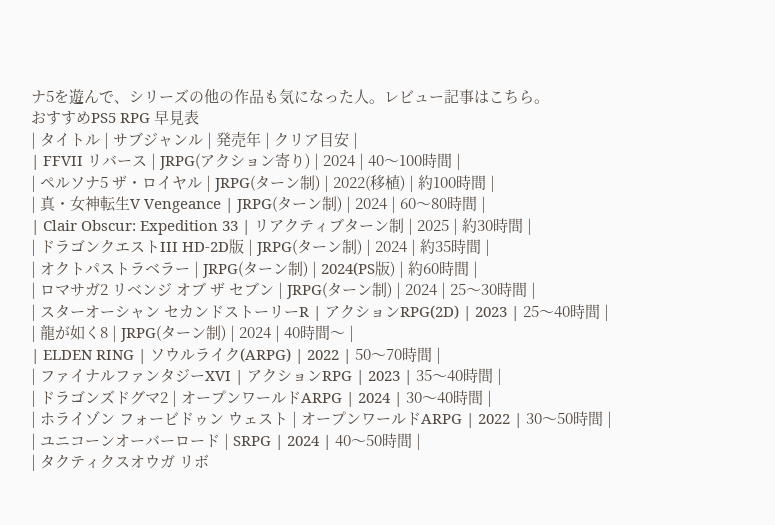ナ5を遊んで、シリーズの他の作品も気になった人。レビュー記事はこちら。
おすすめPS5 RPG 早見表
| タイトル | サブジャンル | 発売年 | クリア目安 |
| FFVII リバース | JRPG(アクション寄り) | 2024 | 40〜100時間 |
| ペルソナ5 ザ・ロイヤル | JRPG(ターン制) | 2022(移植) | 約100時間 |
| 真・女神転生V Vengeance | JRPG(ターン制) | 2024 | 60〜80時間 |
| Clair Obscur: Expedition 33 | リアクティブターン制 | 2025 | 約30時間 |
| ドラゴンクエストIII HD-2D版 | JRPG(ターン制) | 2024 | 約35時間 |
| オクトパストラベラー | JRPG(ターン制) | 2024(PS版) | 約60時間 |
| ロマサガ2 リベンジ オブ ザ セブン | JRPG(ターン制) | 2024 | 25〜30時間 |
| スターオーシャン セカンドストーリーR | アクションRPG(2D) | 2023 | 25〜40時間 |
| 龍が如く8 | JRPG(ターン制) | 2024 | 40時間〜 |
| ELDEN RING | ソウルライク(ARPG) | 2022 | 50〜70時間 |
| ファイナルファンタジーXVI | アクションRPG | 2023 | 35〜40時間 |
| ドラゴンズドグマ2 | オープンワールドARPG | 2024 | 30〜40時間 |
| ホライゾン フォービドゥン ウェスト | オープンワールドARPG | 2022 | 30〜50時間 |
| ユニコーンオーバーロード | SRPG | 2024 | 40〜50時間 |
| タクティクスオウガ リボ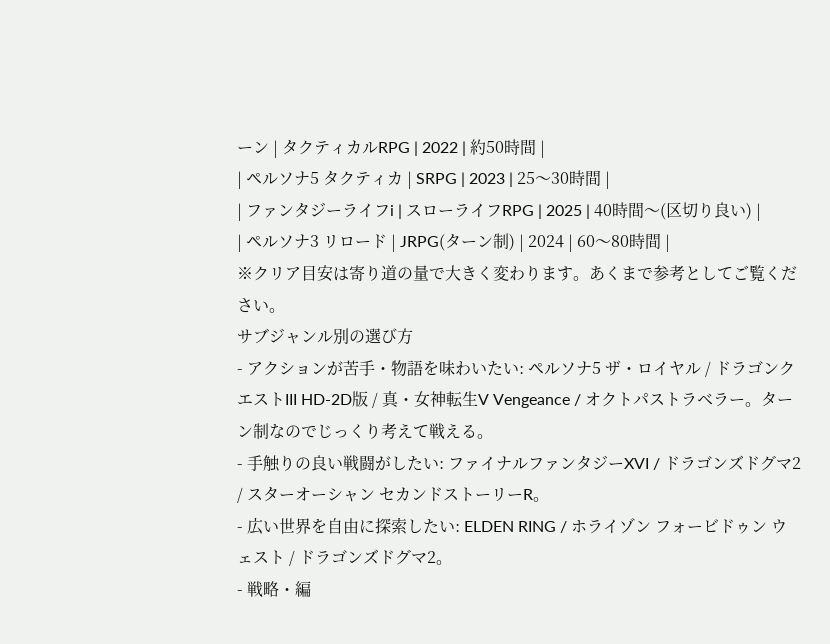ーン | タクティカルRPG | 2022 | 約50時間 |
| ペルソナ5 タクティカ | SRPG | 2023 | 25〜30時間 |
| ファンタジーライフi | スローライフRPG | 2025 | 40時間〜(区切り良い) |
| ペルソナ3 リロード | JRPG(ターン制) | 2024 | 60〜80時間 |
※クリア目安は寄り道の量で大きく変わります。あくまで参考としてご覧ください。
サブジャンル別の選び方
- アクションが苦手・物語を味わいたい: ペルソナ5 ザ・ロイヤル / ドラゴンクエストIII HD-2D版 / 真・女神転生V Vengeance / オクトパストラベラー。ターン制なのでじっくり考えて戦える。
- 手触りの良い戦闘がしたい: ファイナルファンタジーXVI / ドラゴンズドグマ2 / スターオーシャン セカンドストーリーR。
- 広い世界を自由に探索したい: ELDEN RING / ホライゾン フォービドゥン ウェスト / ドラゴンズドグマ2。
- 戦略・編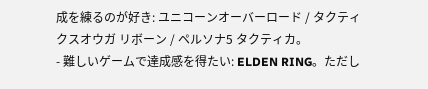成を練るのが好き: ユニコーンオーバーロード / タクティクスオウガ リボーン / ペルソナ5 タクティカ。
- 難しいゲームで達成感を得たい: ELDEN RING。ただし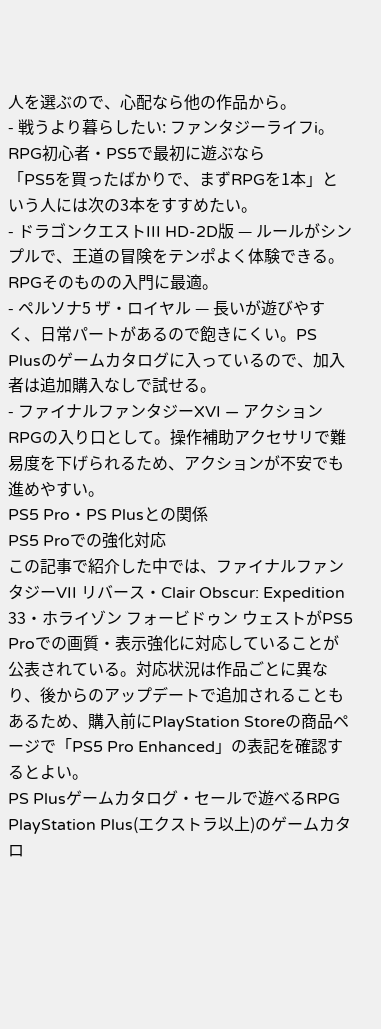人を選ぶので、心配なら他の作品から。
- 戦うより暮らしたい: ファンタジーライフi。
RPG初心者・PS5で最初に遊ぶなら
「PS5を買ったばかりで、まずRPGを1本」という人には次の3本をすすめたい。
- ドラゴンクエストIII HD-2D版 — ルールがシンプルで、王道の冒険をテンポよく体験できる。RPGそのものの入門に最適。
- ペルソナ5 ザ・ロイヤル — 長いが遊びやすく、日常パートがあるので飽きにくい。PS Plusのゲームカタログに入っているので、加入者は追加購入なしで試せる。
- ファイナルファンタジーXVI — アクションRPGの入り口として。操作補助アクセサリで難易度を下げられるため、アクションが不安でも進めやすい。
PS5 Pro・PS Plusとの関係
PS5 Proでの強化対応
この記事で紹介した中では、ファイナルファンタジーVII リバース・Clair Obscur: Expedition 33・ホライゾン フォービドゥン ウェストがPS5 Proでの画質・表示強化に対応していることが公表されている。対応状況は作品ごとに異なり、後からのアップデートで追加されることもあるため、購入前にPlayStation Storeの商品ページで「PS5 Pro Enhanced」の表記を確認するとよい。
PS Plusゲームカタログ・セールで遊べるRPG
PlayStation Plus(エクストラ以上)のゲームカタロ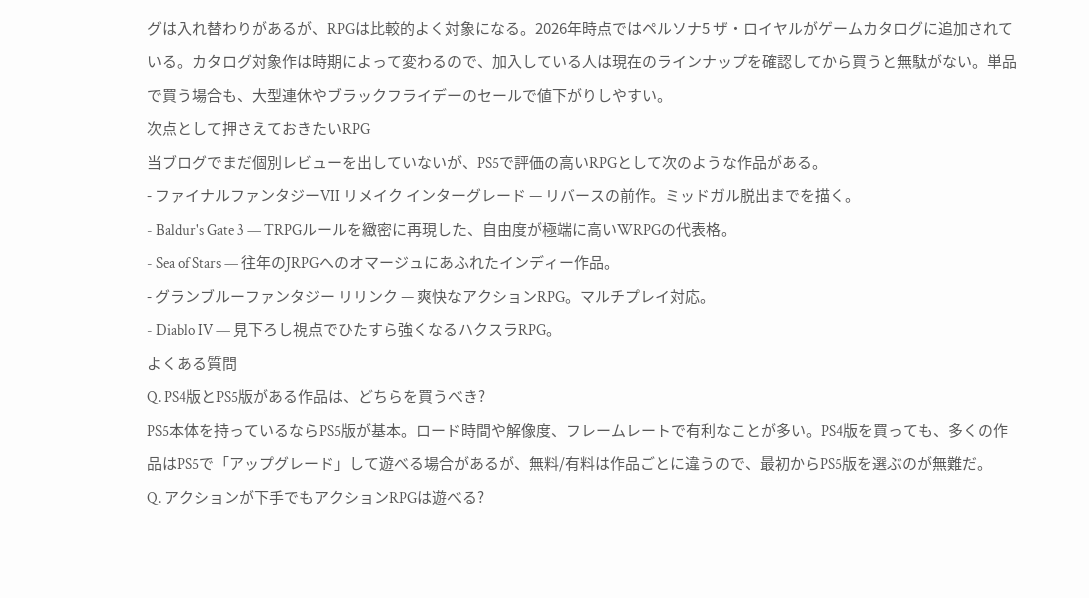グは入れ替わりがあるが、RPGは比較的よく対象になる。2026年時点ではペルソナ5 ザ・ロイヤルがゲームカタログに追加されている。カタログ対象作は時期によって変わるので、加入している人は現在のラインナップを確認してから買うと無駄がない。単品で買う場合も、大型連休やブラックフライデーのセールで値下がりしやすい。
次点として押さえておきたいRPG
当ブログでまだ個別レビューを出していないが、PS5で評価の高いRPGとして次のような作品がある。
- ファイナルファンタジーVII リメイク インターグレード — リバースの前作。ミッドガル脱出までを描く。
- Baldur's Gate 3 — TRPGルールを緻密に再現した、自由度が極端に高いWRPGの代表格。
- Sea of Stars — 往年のJRPGへのオマージュにあふれたインディー作品。
- グランブルーファンタジー リリンク — 爽快なアクションRPG。マルチプレイ対応。
- Diablo IV — 見下ろし視点でひたすら強くなるハクスラRPG。
よくある質問
Q. PS4版とPS5版がある作品は、どちらを買うべき?
PS5本体を持っているならPS5版が基本。ロード時間や解像度、フレームレートで有利なことが多い。PS4版を買っても、多くの作品はPS5で「アップグレード」して遊べる場合があるが、無料/有料は作品ごとに違うので、最初からPS5版を選ぶのが無難だ。
Q. アクションが下手でもアクションRPGは遊べる?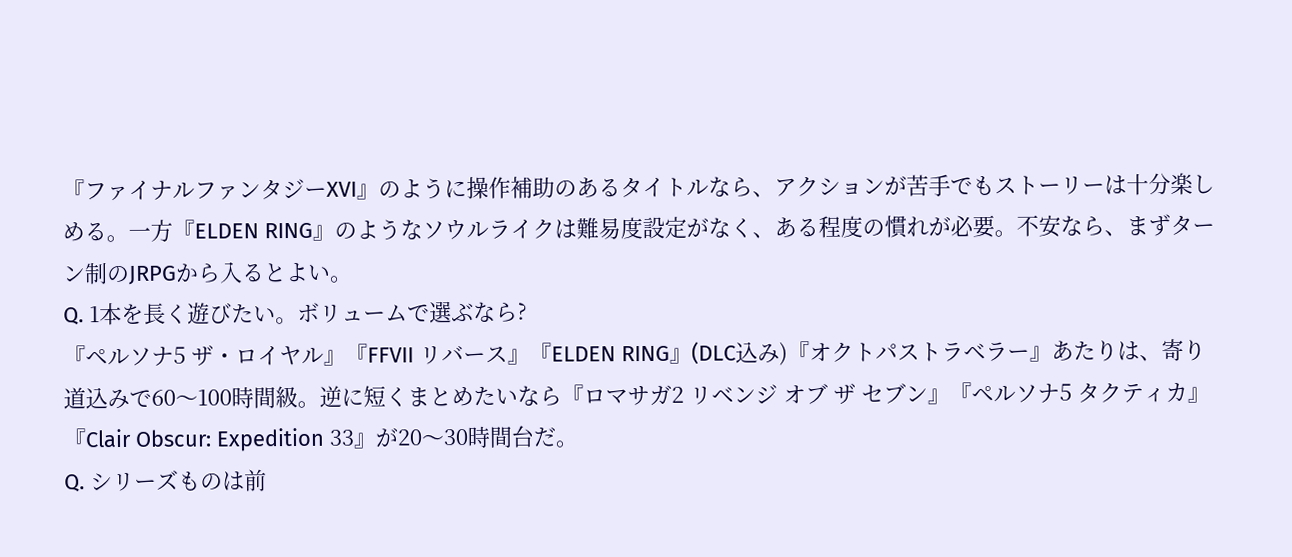『ファイナルファンタジーXVI』のように操作補助のあるタイトルなら、アクションが苦手でもストーリーは十分楽しめる。一方『ELDEN RING』のようなソウルライクは難易度設定がなく、ある程度の慣れが必要。不安なら、まずターン制のJRPGから入るとよい。
Q. 1本を長く遊びたい。ボリュームで選ぶなら?
『ペルソナ5 ザ・ロイヤル』『FFVII リバース』『ELDEN RING』(DLC込み)『オクトパストラベラー』あたりは、寄り道込みで60〜100時間級。逆に短くまとめたいなら『ロマサガ2 リベンジ オブ ザ セブン』『ペルソナ5 タクティカ』『Clair Obscur: Expedition 33』が20〜30時間台だ。
Q. シリーズものは前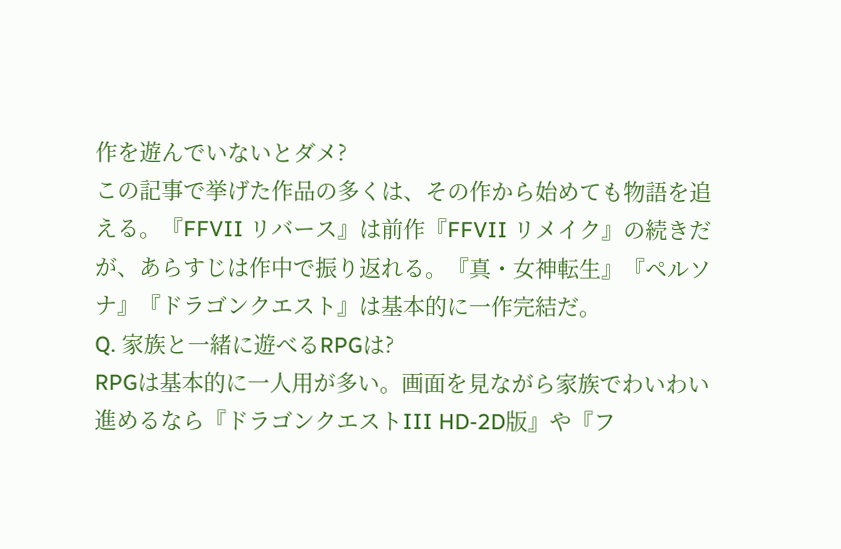作を遊んでいないとダメ?
この記事で挙げた作品の多くは、その作から始めても物語を追える。『FFVII リバース』は前作『FFVII リメイク』の続きだが、あらすじは作中で振り返れる。『真・女神転生』『ペルソナ』『ドラゴンクエスト』は基本的に一作完結だ。
Q. 家族と一緒に遊べるRPGは?
RPGは基本的に一人用が多い。画面を見ながら家族でわいわい進めるなら『ドラゴンクエストIII HD-2D版』や『フ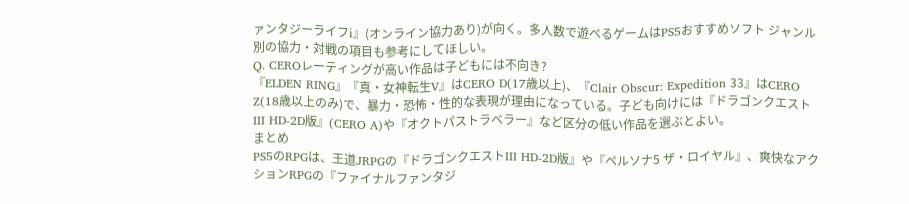ァンタジーライフi』(オンライン協力あり)が向く。多人数で遊べるゲームはPS5おすすめソフト ジャンル別の協力・対戦の項目も参考にしてほしい。
Q. CEROレーティングが高い作品は子どもには不向き?
『ELDEN RING』『真・女神転生V』はCERO D(17歳以上)、『Clair Obscur: Expedition 33』はCERO Z(18歳以上のみ)で、暴力・恐怖・性的な表現が理由になっている。子ども向けには『ドラゴンクエストIII HD-2D版』(CERO A)や『オクトパストラベラー』など区分の低い作品を選ぶとよい。
まとめ
PS5のRPGは、王道JRPGの『ドラゴンクエストIII HD-2D版』や『ペルソナ5 ザ・ロイヤル』、爽快なアクションRPGの『ファイナルファンタジ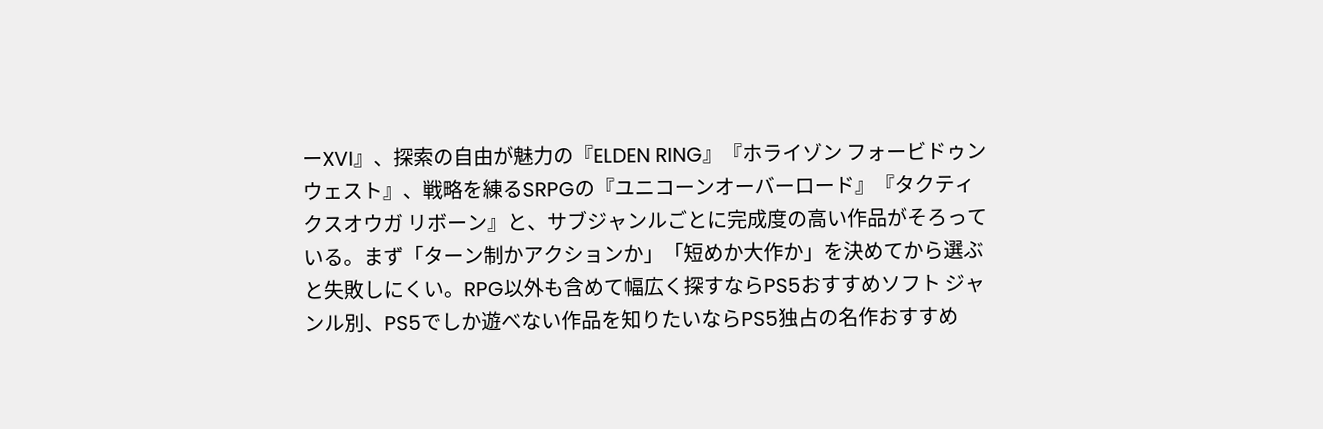ーXVI』、探索の自由が魅力の『ELDEN RING』『ホライゾン フォービドゥン ウェスト』、戦略を練るSRPGの『ユニコーンオーバーロード』『タクティクスオウガ リボーン』と、サブジャンルごとに完成度の高い作品がそろっている。まず「ターン制かアクションか」「短めか大作か」を決めてから選ぶと失敗しにくい。RPG以外も含めて幅広く探すならPS5おすすめソフト ジャンル別、PS5でしか遊べない作品を知りたいならPS5独占の名作おすすめ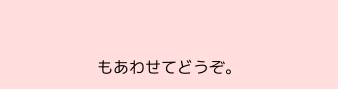もあわせてどうぞ。